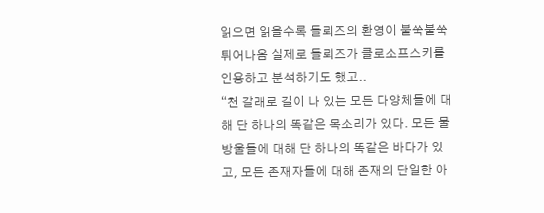읽으면 읽을수록 들뢰즈의 환영이 불쑥불쑥 튀어나옴 실제로 들뢰즈가 클로소프스키를 인용하고 분석하기도 했고..
“천 갈래로 길이 나 있는 모든 다양체들에 대해 단 하나의 똑같은 목소리가 있다. 모든 물방울들에 대해 단 하나의 똑같은 바다가 있고, 모든 존재자들에 대해 존재의 단일한 아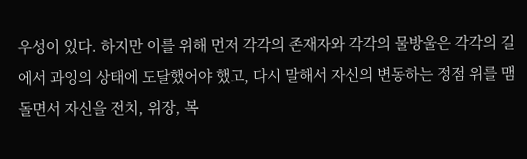우성이 있다. 하지만 이를 위해 먼저 각각의 존재자와 각각의 물방울은 각각의 길에서 과잉의 상태에 도달했어야 했고, 다시 말해서 자신의 변동하는 정점 위를 맴돌면서 자신을 전치, 위장, 복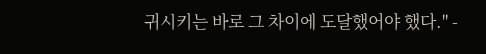귀시키는 바로 그 차이에 도달했어야 했다." -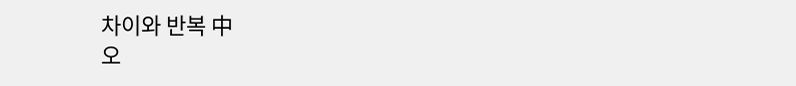차이와 반복 中
오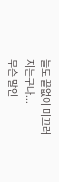늘도 끝없이 미끄러지는구나...
무슨 말인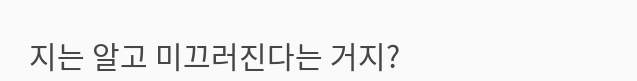지는 알고 미끄러진다는 거지?